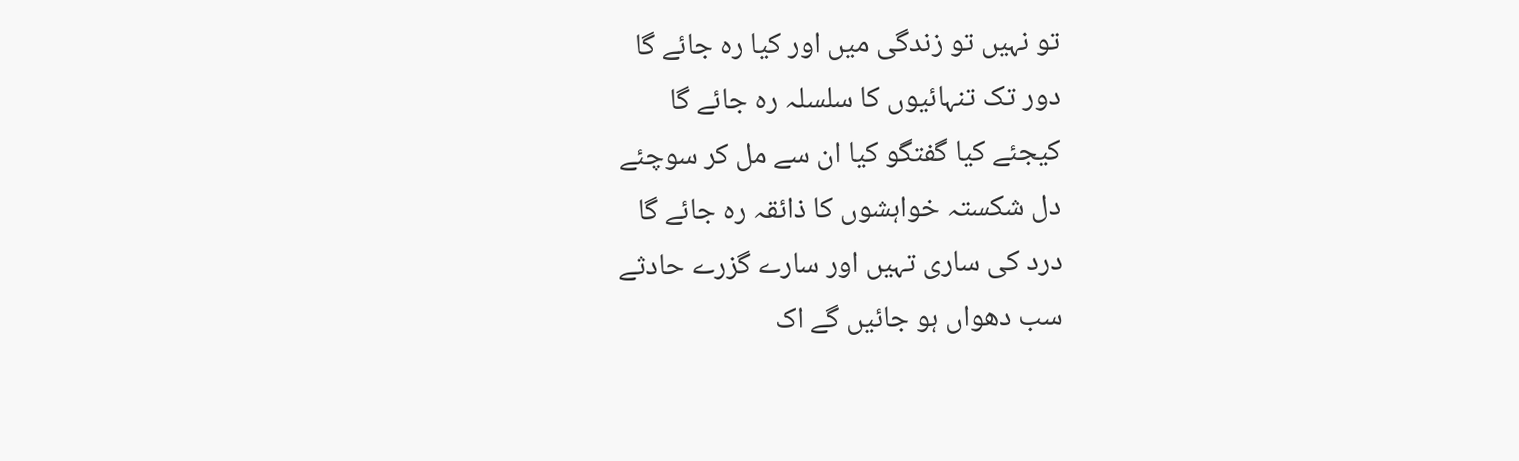تو نہیں تو زندگی میں اور کیا رہ جائے گا
دور تک تنہائیوں کا سلسلہ رہ جائے گا
کیجئے کیا گفتگو کیا ان سے مل کر سوچئے
دل شکستہ خواہشوں کا ذائقہ رہ جائے گا
درد کی ساری تہیں اور سارے گزرے حادثے
سب دھواں ہو جائیں گے اک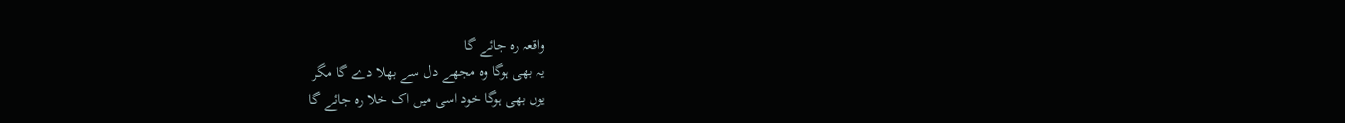واقعہ رہ جائے گا
یہ بھی ہوگا وہ مجھے دل سے بھلا دے گا مگر
یوں بھی ہوگا خود اسی میں اک خلا رہ جائے گا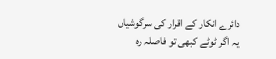دائرے انکار کے اقرار کی سرگوشیاں
یہ اگر ٹوٹے کبھی تو فاصلہ رہ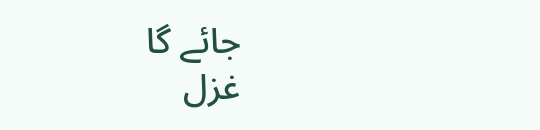جائے گا
غزل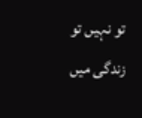تو نہیں تو زندگی میں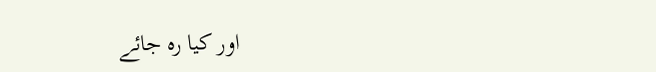اور کیا رہ جائے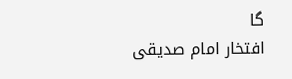گا
افتخار امام صدیقی